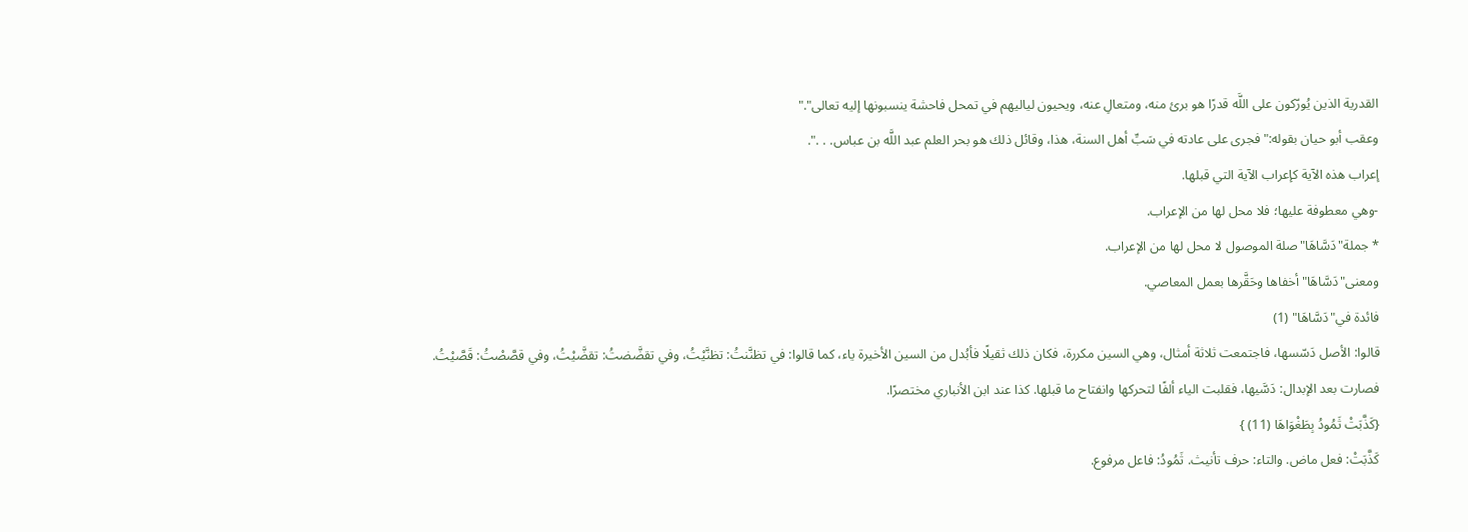القدرية الذين يُورّكون على اللَّه قدرًا هو برئ منه، ومتعالِ عنه، ويحيون لياليهم في تمحل فاحشة ينسبونها إليه تعالى"."
وعقب أبو حيان بقوله:"فجرى على عادته في سَبِّ أهل السنة، هذا، وقائل ذلك هو بحر العلم عبد اللَّه بن عباس. . .".
إعراب هذه الآية كإعراب الآية التي قبلها.
-وهي معطوفة عليها؛ فلا محل لها من الإعراب.
* جملة"دَسَّاهَا"صلة الموصول لا محل لها من الإعراب.
ومعنى"دَسَّاهَا"أخفاها وحَقَّرها بعمل المعاصي.
فائدة في"دَسَّاهَا" (1)
قالوا: الأصل دَسّسها، فاجتمعت ثلاثة أمثال، وهي السين مكررة، فكان ذلك ثقيلًا فأبُدل من السين الأخيرة ياء، كما قالوا: في تظنَّنتُ: تظنَّيْتُ، وفي تقضَّضتُ: تقضَّيْتُ، وفي قصَّصْتُ: قَصَّيْتُ.
فصارت بعد الإبدال: دَسَّيها، فقلبت الياء ألفًا لتحركها وانفتاح ما قبلها. كذا عند ابن الأنباري مختصرًا.
{كَذَّبَتْ ثَمُودُ بِطَغْوَاهَا (11) }
كَذَّبَتْ: فعل ماض. والتاء: حرف تأنيث. ثَمُودُ: فاعل مرفوع.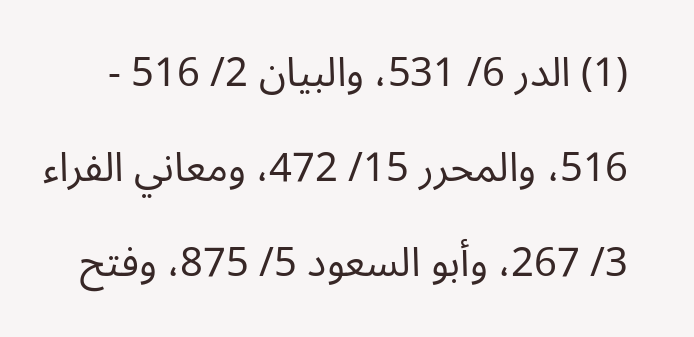(1) الدر 6/ 531، والبيان 2/ 516 - 516، والمحرر 15/ 472، ومعاني الفراء 3/ 267، وأبو السعود 5/ 875، وفتح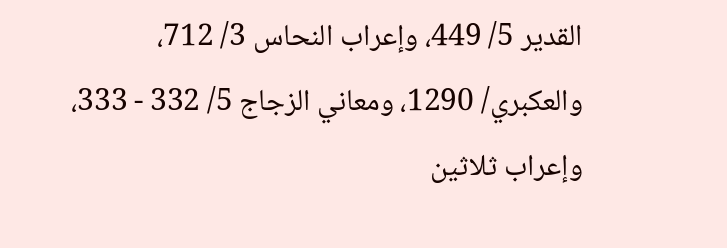القدير 5/ 449، وإعراب النحاس 3/ 712، والعكبري/ 1290، ومعاني الزجاج 5/ 332 - 333، وإعراب ثلاثين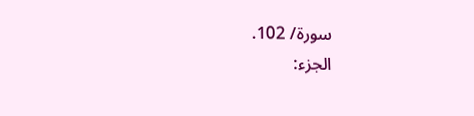سورة/ 102.
الجزء: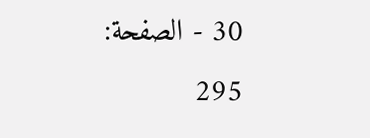30 - الصفحة: 295